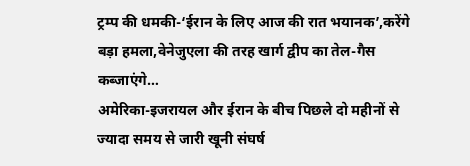ट्रम्प की धमकी-‘ईरान के लिए आज की रात भयानक’,करेंगे बड़ा हमला,वेनेजुएला की तरह खार्ग द्वीप का तेल-गैस कब्जाएंगे…
अमेरिका-इजरायल और ईरान के बीच पिछले दो महीनों से ज्यादा समय से जारी खूनी संघर्ष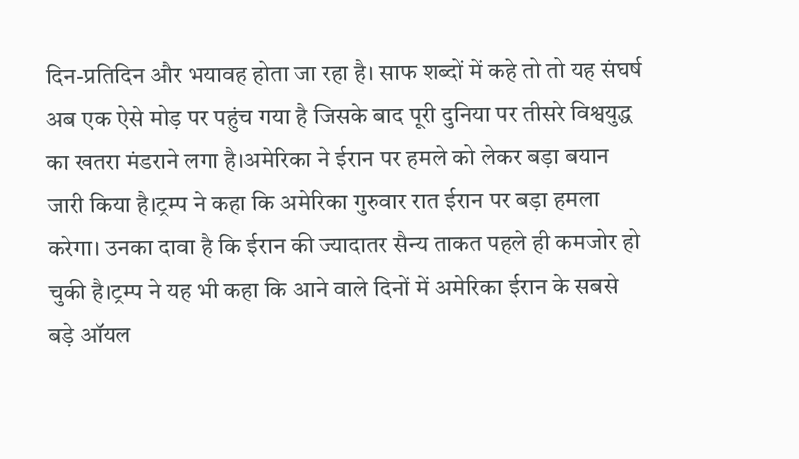दिन-प्रतिदिन और भयावह होता जा रहा है। साफ शब्दों में कहे तो तो यह संघर्ष अब एक ऐसे मोड़ पर पहुंच गया है जिसके बाद पूरी दुनिया पर तीसरे विश्वयुद्ध का खतरा मंडराने लगा है।अमेरिका ने ईरान पर हमले को लेकर बड़ा बयान जारी किया है।ट्रम्प ने कहा कि अमेरिका गुरुवार रात ईरान पर बड़ा हमला करेगा। उनका दावा है कि ईरान की ज्यादातर सैन्य ताकत पहले ही कमजोर हो चुकी है।ट्रम्प ने यह भी कहा कि आने वाले दिनों में अमेरिका ईरान के सबसे बड़े ऑयल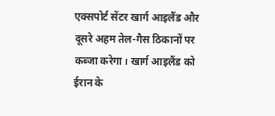एक्सपोर्ट सेंटर खार्ग आइलैंड और दूसरे अहम तेल-गैस ठिकानों पर कब्जा करेगा। खार्ग आइलैंड को ईरान के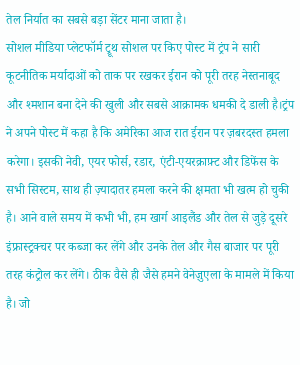तेल निर्यात का सबसे बड़ा सेंटर माना जाता है।
सोशल मीडिया प्लेटफॉर्म ट्रूथ सोशल पर किए पोस्ट में ट्रंप ने सारी कूटनीतिक मर्यादाओं को ताक पर रखकर ईरान को पूरी तरह नेस्तनाबूद और श्मशान बना देने की खुली और सबसे आक्रामक धमकी दे डाली है।ट्रंप ने अपने पोस्ट में कहा है कि अमेरिका आज रात ईरान पर ज़बरदस्त हमला करेगा। इसकी नेवी, एयर फोर्स, रडार, एंटी-एयरक्राफ़्ट और डिफेंस के सभी सिस्टम, साथ ही ज़्यादातर हमला करने की क्षमता भी खत्म हो चुकी है। आने वाले समय में कभी भी, हम खार्ग आइलैंड और तेल से जुड़े दूसरे इंफ्रास्ट्रक्चर पर कब्जा कर लेंगे और उनके तेल और गैस बाजार पर पूरी तरह कंट्रोल कर लेंगे। ठीक वैसे ही जैसे हमने वेनेज़ुएला के मामले में किया है। जो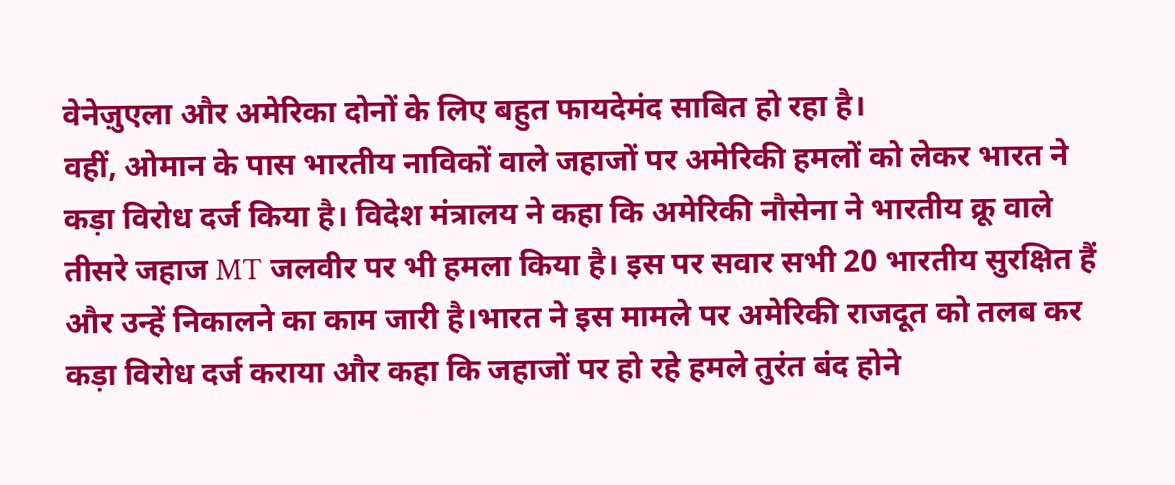वेनेज़ुएला और अमेरिका दोनों के लिए बहुत फायदेमंद साबित हो रहा है।
वहीं, ओमान के पास भारतीय नाविकों वाले जहाजों पर अमेरिकी हमलों को लेकर भारत ने कड़ा विरोध दर्ज किया है। विदेश मंत्रालय ने कहा कि अमेरिकी नौसेना ने भारतीय क्रू वाले तीसरे जहाज MT जलवीर पर भी हमला किया है। इस पर सवार सभी 20 भारतीय सुरक्षित हैं और उन्हें निकालने का काम जारी है।भारत ने इस मामले पर अमेरिकी राजदूत को तलब कर कड़ा विरोध दर्ज कराया और कहा कि जहाजों पर हो रहे हमले तुरंत बंद होने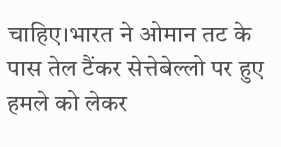चाहिए।भारत ने ओमान तट के पास तेल टैंकर सेत्तेबेल्लो पर हुए हमले को लेकर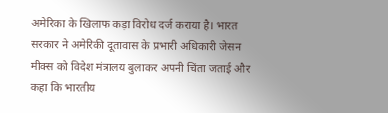अमेरिका के खिलाफ कड़ा विरोध दर्ज कराया है। भारत सरकार ने अमेरिकी दूतावास के प्रभारी अधिकारी जेसन मीक्स को विदेश मंत्रालय बुलाकर अपनी चिंता जताई और कहा कि भारतीय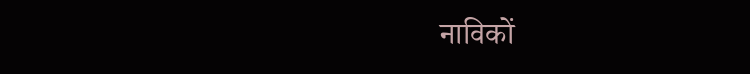नाविकों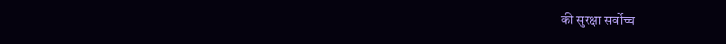की सुरक्षा सर्वोच्च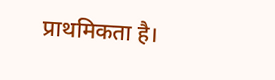प्राथमिकता है।